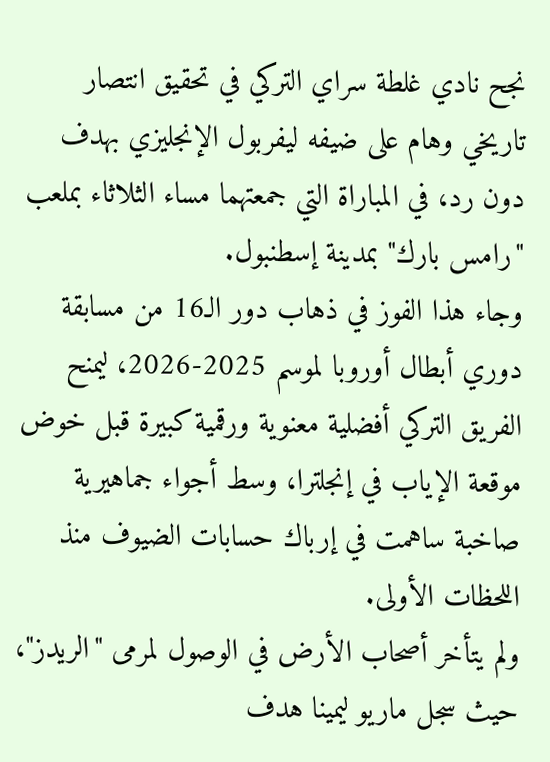نجح نادي غلطة سراي التركي في تحقيق انتصار تاريخي وهام على ضيفه ليفربول الإنجليزي بهدف دون رد، في المباراة التي جمعتهما مساء الثلاثاء بملعب "رامس بارك" بمدينة إسطنبول.
وجاء هذا الفوز في ذهاب دور الـ16 من مسابقة دوري أبطال أوروبا لموسم 2025-2026، ليمنح الفريق التركي أفضلية معنوية ورقمية كبيرة قبل خوض موقعة الإياب في إنجلترا، وسط أجواء جماهيرية صاخبة ساهمت في إرباك حسابات الضيوف منذ اللحظات الأولى.
ولم يتأخر أصحاب الأرض في الوصول لمرمى "الريدز"، حيث سجل ماريو ليمينا هدف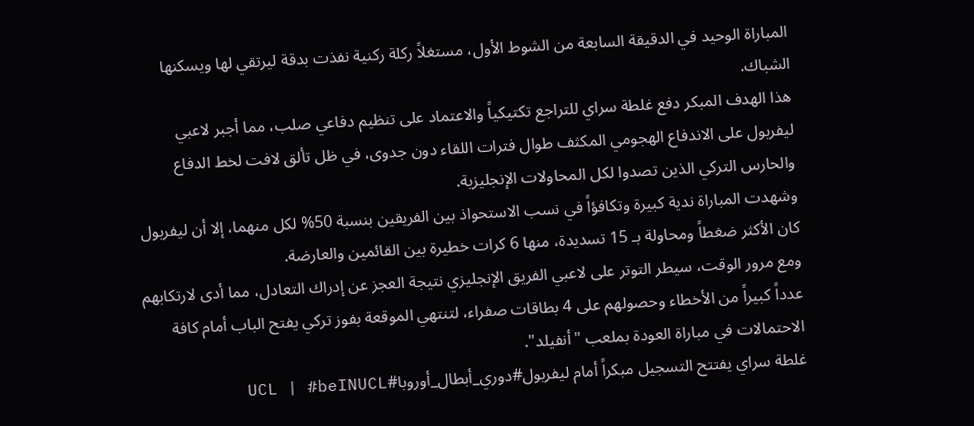المباراة الوحيد في الدقيقة السابعة من الشوط الأول، مستغلاً ركلة ركنية نفذت بدقة ليرتقي لها ويسكنها الشباك.
هذا الهدف المبكر دفع غلطة سراي للتراجع تكتيكياً والاعتماد على تنظيم دفاعي صلب، مما أجبر لاعبي ليفربول على الاندفاع الهجومي المكثف طوال فترات اللقاء دون جدوى، في ظل تألق لافت لخط الدفاع والحارس التركي الذين تصدوا لكل المحاولات الإنجليزية.
وشهدت المباراة ندية كبيرة وتكافؤاً في نسب الاستحواذ بين الفريقين بنسبة 50% لكل منهما، إلا أن ليفربول كان الأكثر ضغطاً ومحاولة بـ 15 تسديدة، منها 6 كرات خطيرة بين القائمين والعارضة.
ومع مرور الوقت، سيطر التوتر على لاعبي الفريق الإنجليزي نتيجة العجز عن إدراك التعادل، مما أدى لارتكابهم عدداً كبيراً من الأخطاء وحصولهم على 4 بطاقات صفراء، لتنتهي الموقعة بفوز تركي يفتح الباب أمام كافة الاحتمالات في مباراة العودة بملعب "أنفيلد".
غلطة سراي يفتتح التسجيل مبكراً أمام ليفربول#دوري_أبطال_أوروبا#UCL | #beINUCL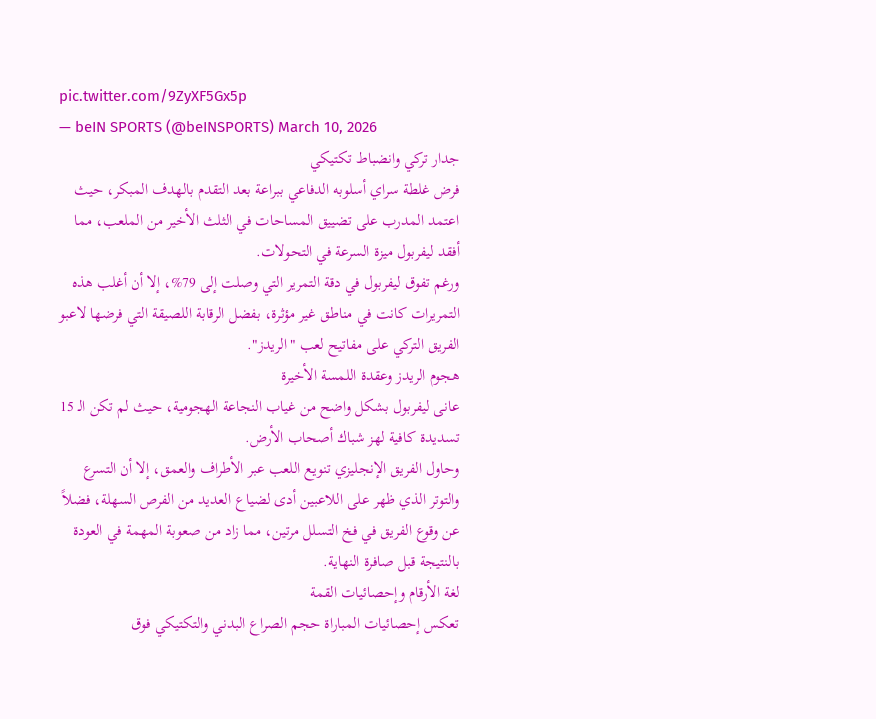pic.twitter.com/9ZyXF5Gx5p
— beIN SPORTS (@beINSPORTS) March 10, 2026
جدار تركي وانضباط تكتيكي
فرض غلطة سراي أسلوبه الدفاعي ببراعة بعد التقدم بالهدف المبكر، حيث اعتمد المدرب على تضييق المساحات في الثلث الأخير من الملعب، مما أفقد ليفربول ميزة السرعة في التحولات.
ورغم تفوق ليفربول في دقة التمرير التي وصلت إلى 79%، إلا أن أغلب هذه التمريرات كانت في مناطق غير مؤثرة، بفضل الرقابة اللصيقة التي فرضها لاعبو الفريق التركي على مفاتيح لعب "الريدز".
هجوم الريدز وعقدة اللمسة الأخيرة
عانى ليفربول بشكل واضح من غياب النجاعة الهجومية، حيث لم تكن الـ 15 تسديدة كافية لهز شباك أصحاب الأرض.
وحاول الفريق الإنجليزي تنويع اللعب عبر الأطراف والعمق، إلا أن التسرع والتوتر الذي ظهر على اللاعبين أدى لضياع العديد من الفرص السهلة، فضلاً عن وقوع الفريق في فخ التسلل مرتين، مما زاد من صعوبة المهمة في العودة بالنتيجة قبل صافرة النهاية.
لغة الأرقام وإحصائيات القمة
تعكس إحصائيات المباراة حجم الصراع البدني والتكتيكي فوق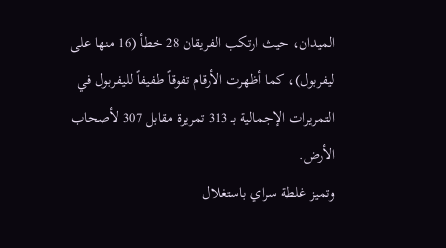الميدان، حيث ارتكب الفريقان 28 خطأ (16 منها على ليفربول)، كما أظهرت الأرقام تفوقاً طفيفاً لليفربول في التمريرات الإجمالية بـ 313 تمريرة مقابل 307 لأصحاب الأرض.
وتميز غلطة سراي باستغلال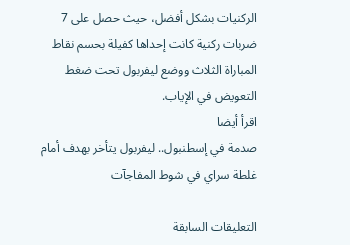الركنيات بشكل أفضل، حيث حصل على 7 ضربات ركنية كانت إحداها كفيلة بحسم نقاط المباراة الثلاث ووضع ليفربول تحت ضغط التعويض في الإياب.
اقرأ أيضا
صدمة في إسطنبول.. ليفربول يتأخر بهدف أمام غلطة سراي في شوط المفاجآت

التعليقات السابقة